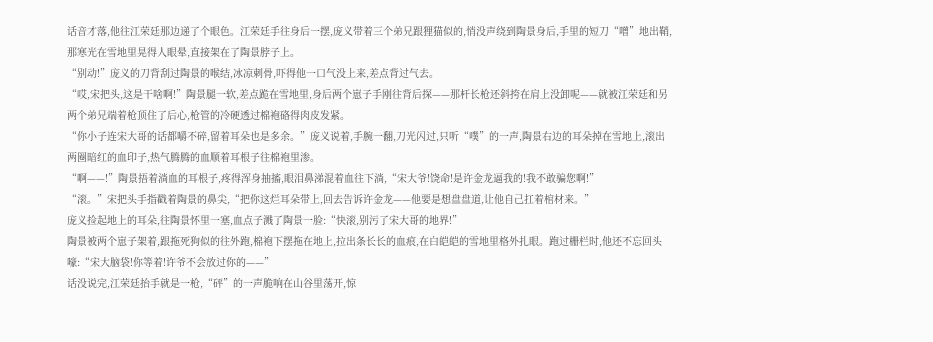话音才落,他往江荣廷那边递了个眼色。江荣廷手往身后一摆,庞义带着三个弟兄跟狸猫似的,悄没声绕到陶景身后,手里的短刀“噌”地出鞘,那寒光在雪地里晃得人眼晕,直接架在了陶景脖子上。
“别动!”庞义的刀背刮过陶景的喉结,冰凉刺骨,吓得他一口气没上来,差点背过气去。
“哎,宋把头,这是干啥啊!”陶景腿一软,差点跪在雪地里,身后两个崽子手刚往背后探——那杆长枪还斜挎在肩上没卸呢——就被江荣廷和另两个弟兄端着枪顶住了后心,枪管的冷硬透过棉袍硌得肉皮发紧。
“你小子连宋大哥的话都嚼不碎,留着耳朵也是多余。”庞义说着,手腕一翻,刀光闪过,只听“噗”的一声,陶景右边的耳朵掉在雪地上,滚出两圈暗红的血印子,热气腾腾的血顺着耳根子往棉袍里渗。
“啊——!”陶景捂着淌血的耳根子,疼得浑身抽搐,眼泪鼻涕混着血往下淌,“宋大爷!饶命!是许金龙逼我的!我不敢骗您啊!”
“滚。”宋把头手指戳着陶景的鼻尖,“把你这烂耳朵带上,回去告诉许金龙——他要是想盘盘道,让他自己扛着棺材来。”
庞义捡起地上的耳朵,往陶景怀里一塞,血点子溅了陶景一脸:“快滚,别污了宋大哥的地界!”
陶景被两个崽子架着,跟拖死狗似的往外跑,棉袍下摆拖在地上,拉出条长长的血痕,在白皑皑的雪地里格外扎眼。跑过栅栏时,他还不忘回头嚎:“宋大脑袋!你等着!许爷不会放过你的——”
话没说完,江荣廷抬手就是一枪,“砰”的一声脆响在山谷里荡开,惊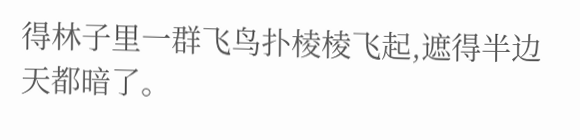得林子里一群飞鸟扑棱棱飞起,遮得半边天都暗了。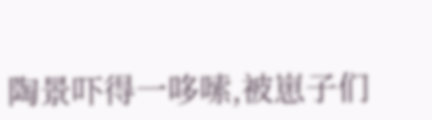陶景吓得一哆嗦,被崽子们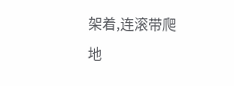架着,连滚带爬地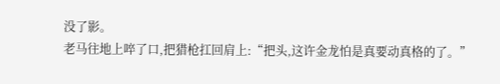没了影。
老马往地上啐了口,把猎枪扛回肩上:“把头,这许金龙怕是真要动真格的了。”